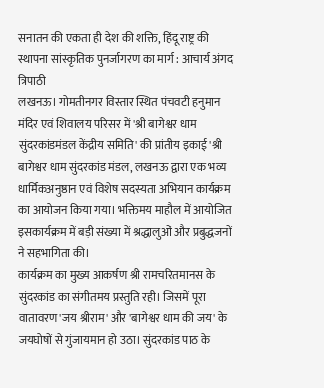सनातन की एकता ही देश की शक्ति, हिंदू राष्ट्र की स्थापना सांस्कृतिक पुनर्जागरण का मार्ग : आचार्य अंगद त्रिपाठी
लखनऊ। गोमतीनगर विस्तार स्थित पंचवटी हनुमान मंदिर एवं शिवालय परिसर में 'श्री बागेश्वर धाम सुंदरकांडमंडल केंद्रीय समिति' की प्रांतीय इकाई 'श्री बागेश्वर धाम सुंदरकांड मंडल, लखनऊ द्वारा एक भव्य धार्मिकअनुष्ठान एवं विशेष सदस्यता अभियान कार्यक्रम का आयोजन किया गया। भक्तिमय माहौल में आयोजित इसकार्यक्रम में बड़ी संख्या में श्रद्धालुओं और प्रबुद्धजनों ने सहभागिता की।
कार्यक्रम का मुख्य आकर्षण श्री रामचरितमानस के सुंदरकांड का संगीतमय प्रस्तुति रही। जिसमें पूरा वातावरण'जय श्रीराम' और 'बागेश्वर धाम की जय' के जयघोषों से गुंजायमान हो उठा। सुंदरकांड पाठ के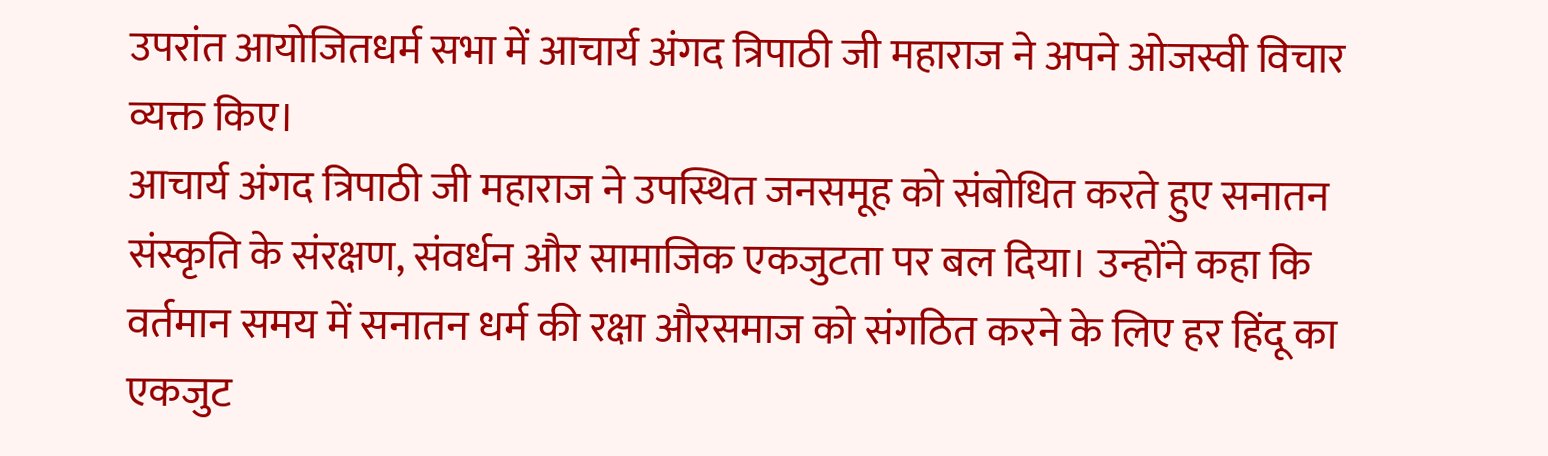उपरांत आयोजितधर्म सभा में आचार्य अंगद त्रिपाठी जी महाराज ने अपने ओजस्वी विचार व्यक्त किए।
आचार्य अंगद त्रिपाठी जी महाराज ने उपस्थित जनसमूह को संबोधित करते हुए सनातन संस्कृति के संरक्षण, संवर्धन और सामाजिक एकजुटता पर बल दिया। उन्होंने कहा कि वर्तमान समय में सनातन धर्म की रक्षा औरसमाज को संगठित करने के लिए हर हिंदू का एकजुट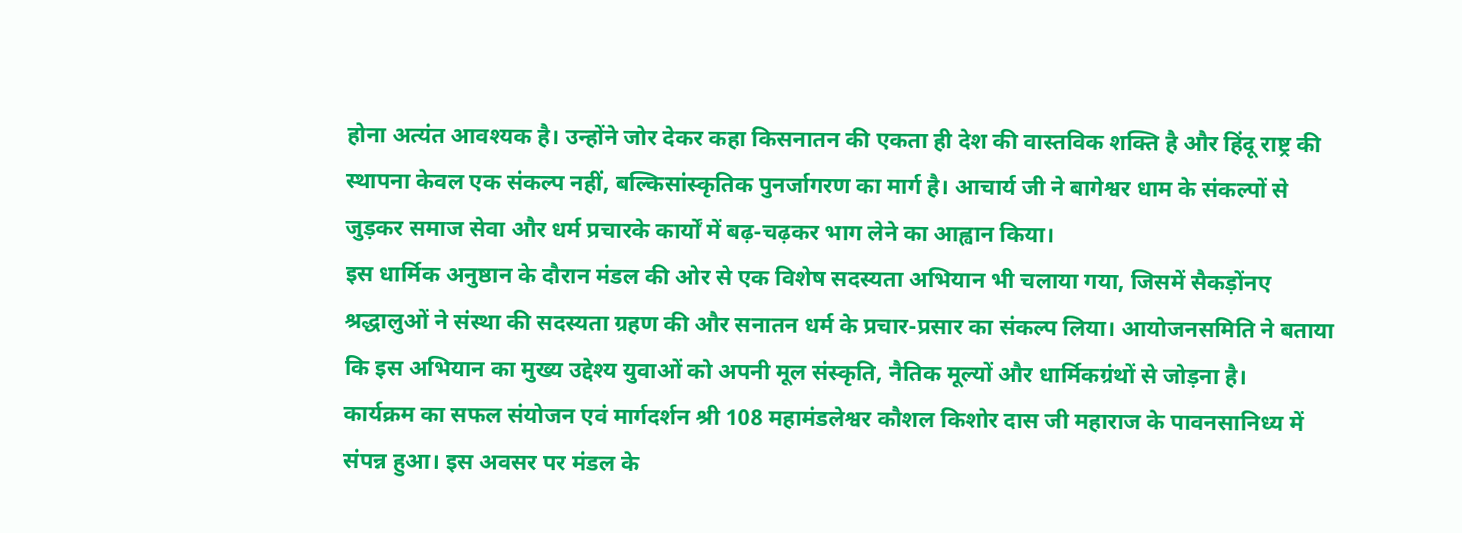होना अत्यंत आवश्यक है। उन्होंने जोर देकर कहा किसनातन की एकता ही देश की वास्तविक शक्ति है और हिंदू राष्ट्र की स्थापना केवल एक संकल्प नहीं, बल्किसांस्कृतिक पुनर्जागरण का मार्ग है। आचार्य जी ने बागेश्वर धाम के संकल्पों से जुड़कर समाज सेवा और धर्म प्रचारके कार्यों में बढ़-चढ़कर भाग लेने का आह्वान किया।
इस धार्मिक अनुष्ठान के दौरान मंडल की ओर से एक विशेष सदस्यता अभियान भी चलाया गया, जिसमें सैकड़ोंनए श्रद्धालुओं ने संस्था की सदस्यता ग्रहण की और सनातन धर्म के प्रचार-प्रसार का संकल्प लिया। आयोजनसमिति ने बताया कि इस अभियान का मुख्य उद्देश्य युवाओं को अपनी मूल संस्कृति, नैतिक मूल्यों और धार्मिकग्रंथों से जोड़ना है।
कार्यक्रम का सफल संयोजन एवं मार्गदर्शन श्री 108 महामंडलेश्वर कौशल किशोर दास जी महाराज के पावनसानिध्य में संपन्न हुआ। इस अवसर पर मंडल के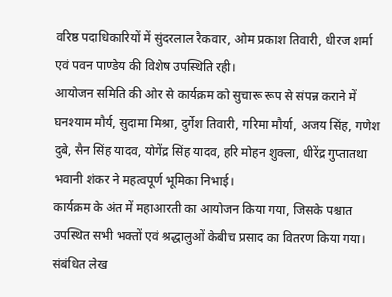वरिष्ठ पदाधिकारियों में सुंदरलाल रैकवार, ओम प्रकाश तिवारी, धीरज शर्मा एवं पवन पाण्डेय की विशेष उपस्थिति रही।
आयोजन समिति की ओर से कार्यक्रम को सुचारू रूप से संपन्न कराने में घनश्याम मौर्य, सुदामा मिश्रा, दुर्गेश तिवारी, गरिमा मौर्या, अजय सिंह, गणेश दुबे, सैन सिंह यादव, योगेंद्र सिंह यादव, हरि मोहन शुक्ला, धीरेंद्र गुप्तातथा भवानी शंकर ने महत्वपूर्ण भूमिका निभाई।
कार्यक्रम के अंत में महाआरती का आयोजन किया गया, जिसके पश्चात उपस्थित सभी भक्तों एवं श्रद्धालुओं केबीच प्रसाद का वितरण किया गया।
संबंधित लेख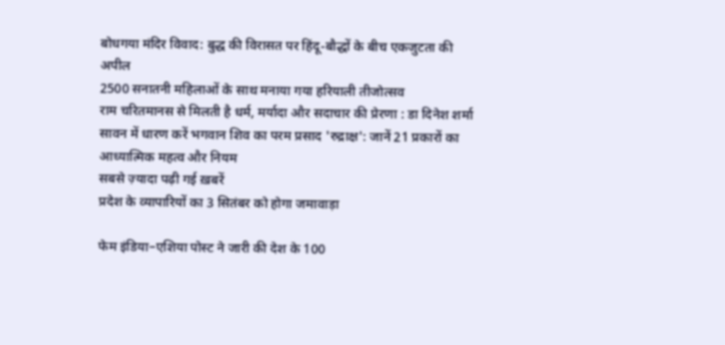बोधगया मंदिर विवाद: बुद्ध की विरासत पर हिंदू-बौद्धों के बीच एकजुटता की अपील
2500 सनातनी महिलाओं के साथ मनाया गया हरियाली तीजोत्सव
राम चरितमानस से मिलती है धर्म, मर्यादा और सदाचार की प्रेरणा : डा दिनेश शर्मा
सावन में धारण करें भगवान शिव का परम प्रसाद 'रुद्राक्ष': जानें 21 प्रकारों का आध्यात्मिक महत्व और नियम
सबसे ज़्यादा पढ़ी गई ख़बरें
प्रदेश के व्यापारियों का 3 सितंबर को होगा जमावाड़ा

फेम इंडिया–एशिया पोस्ट ने जारी की देश के 100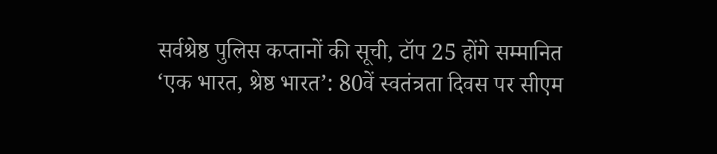सर्वश्रेष्ठ पुलिस कप्तानों की सूची, टॉप 25 होंगे सम्मानित
‘एक भारत, श्रेष्ठ भारत’: 80वें स्वतंत्रता दिवस पर सीएम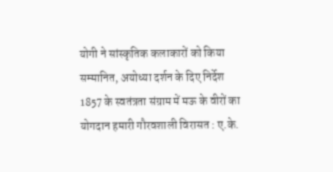योगी ने सांस्कृतिक कलाकारों को किया सम्मानित, अयोध्या दर्शन के दिए निर्देश
1857 के स्वतंत्रता संग्राम में मऊ के वीरों का योगदान हमारी गौरवशाली विरासत : ए.के.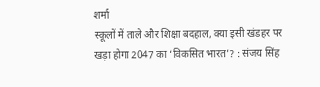शर्मा
स्कूलों में ताले और शिक्षा बदहाल, क्या इसी खंडहर पर खड़ा होगा 2047 का ‘विकसित भारत’? : संजय सिंह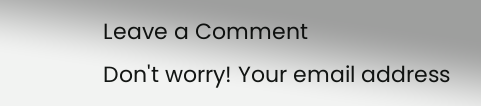Leave a Comment
Don't worry! Your email address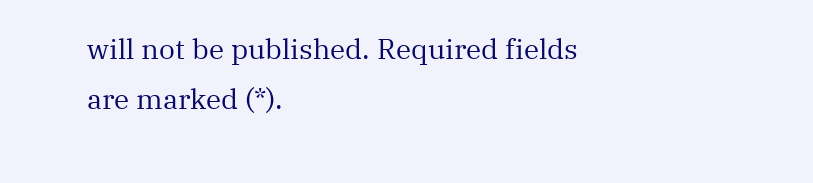will not be published. Required fields are marked (*).